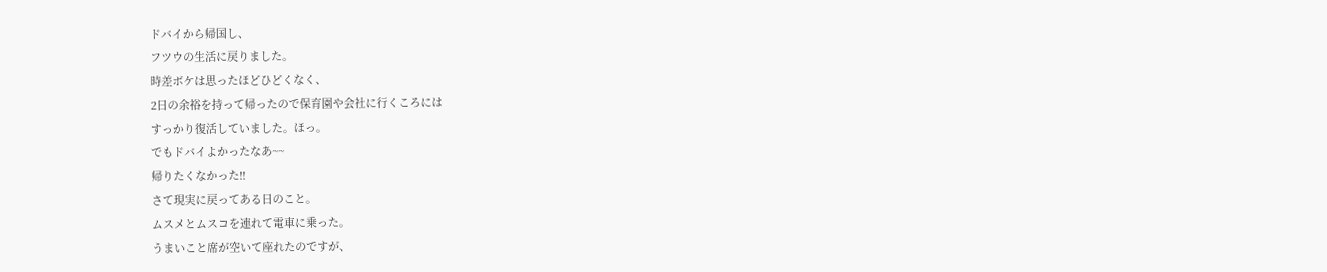ドバイから帰国し、
フツウの生活に戻りました。
時差ボケは思ったほどひどくなく、
2日の余裕を持って帰ったので保育園や会社に行くころには
すっかり復活していました。ほっ。
でもドバイよかったなあ~~
帰りたくなかった!!
さて現実に戻ってある日のこと。
ムスメとムスコを連れて電車に乗った。
うまいこと席が空いて座れたのですが、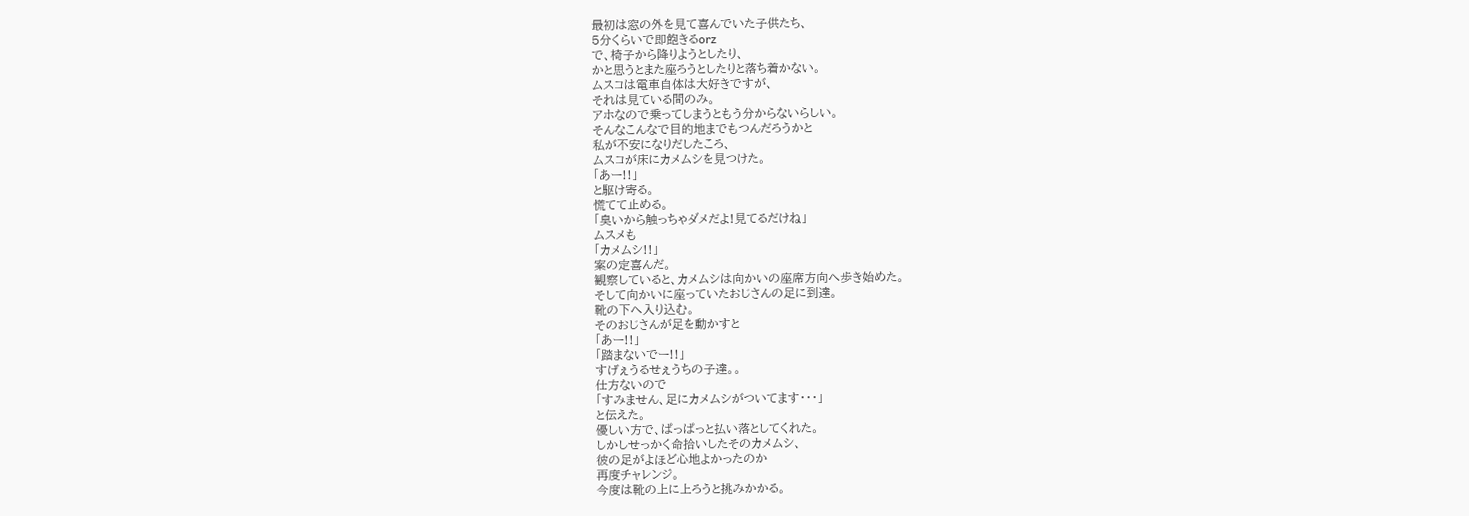最初は窓の外を見て喜んでいた子供たち、
5分くらいで即飽きるorz
で、椅子から降りようとしたり、
かと思うとまた座ろうとしたりと落ち着かない。
ムスコは電車自体は大好きですが、
それは見ている間のみ。
アホなので乗ってしまうともう分からないらしい。
そんなこんなで目的地までもつんだろうかと
私が不安になりだしたころ、
ムスコが床にカメムシを見つけた。
「あー!!」
と駆け寄る。
慌てて止める。
「臭いから触っちゃダメだよ!見てるだけね」
ムスメも
「カメムシ!!」
案の定喜んだ。
観察していると、カメムシは向かいの座席方向へ歩き始めた。
そして向かいに座っていたおじさんの足に到達。
靴の下へ入り込む。
そのおじさんが足を動かすと
「あー!!」
「踏まないでー!!」
すげぇうるせぇうちの子達。。
仕方ないので
「すみません、足にカメムシがついてます・・・」
と伝えた。
優しい方で、ぱっぱっと払い落としてくれた。
しかしせっかく命拾いしたそのカメムシ、
彼の足がよほど心地よかったのか
再度チャレンジ。
今度は靴の上に上ろうと挑みかかる。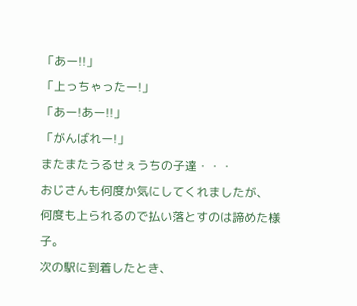「あー!!」
「上っちゃったー!」
「あー!あー!!」
「がんばれー!」
またまたうるせぇうちの子達・・・
おじさんも何度か気にしてくれましたが、
何度も上られるので払い落とすのは諦めた様子。
次の駅に到着したとき、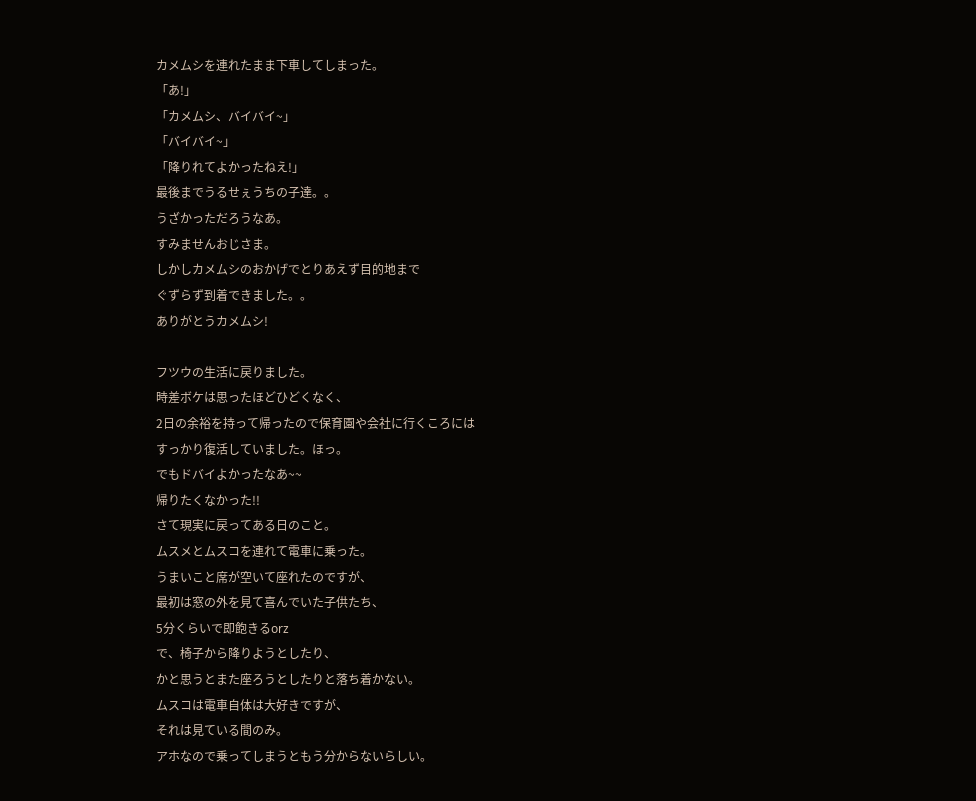カメムシを連れたまま下車してしまった。
「あ!」
「カメムシ、バイバイ~」
「バイバイ~」
「降りれてよかったねえ!」
最後までうるせぇうちの子達。。
うざかっただろうなあ。
すみませんおじさま。
しかしカメムシのおかげでとりあえず目的地まで
ぐずらず到着できました。。
ありがとうカメムシ!

フツウの生活に戻りました。
時差ボケは思ったほどひどくなく、
2日の余裕を持って帰ったので保育園や会社に行くころには
すっかり復活していました。ほっ。
でもドバイよかったなあ~~
帰りたくなかった!!
さて現実に戻ってある日のこと。
ムスメとムスコを連れて電車に乗った。
うまいこと席が空いて座れたのですが、
最初は窓の外を見て喜んでいた子供たち、
5分くらいで即飽きるorz
で、椅子から降りようとしたり、
かと思うとまた座ろうとしたりと落ち着かない。
ムスコは電車自体は大好きですが、
それは見ている間のみ。
アホなので乗ってしまうともう分からないらしい。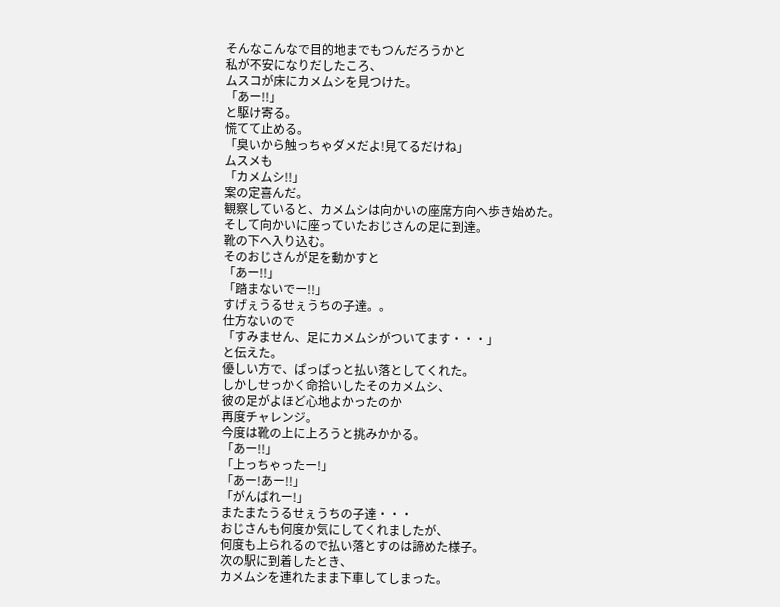そんなこんなで目的地までもつんだろうかと
私が不安になりだしたころ、
ムスコが床にカメムシを見つけた。
「あー!!」
と駆け寄る。
慌てて止める。
「臭いから触っちゃダメだよ!見てるだけね」
ムスメも
「カメムシ!!」
案の定喜んだ。
観察していると、カメムシは向かいの座席方向へ歩き始めた。
そして向かいに座っていたおじさんの足に到達。
靴の下へ入り込む。
そのおじさんが足を動かすと
「あー!!」
「踏まないでー!!」
すげぇうるせぇうちの子達。。
仕方ないので
「すみません、足にカメムシがついてます・・・」
と伝えた。
優しい方で、ぱっぱっと払い落としてくれた。
しかしせっかく命拾いしたそのカメムシ、
彼の足がよほど心地よかったのか
再度チャレンジ。
今度は靴の上に上ろうと挑みかかる。
「あー!!」
「上っちゃったー!」
「あー!あー!!」
「がんばれー!」
またまたうるせぇうちの子達・・・
おじさんも何度か気にしてくれましたが、
何度も上られるので払い落とすのは諦めた様子。
次の駅に到着したとき、
カメムシを連れたまま下車してしまった。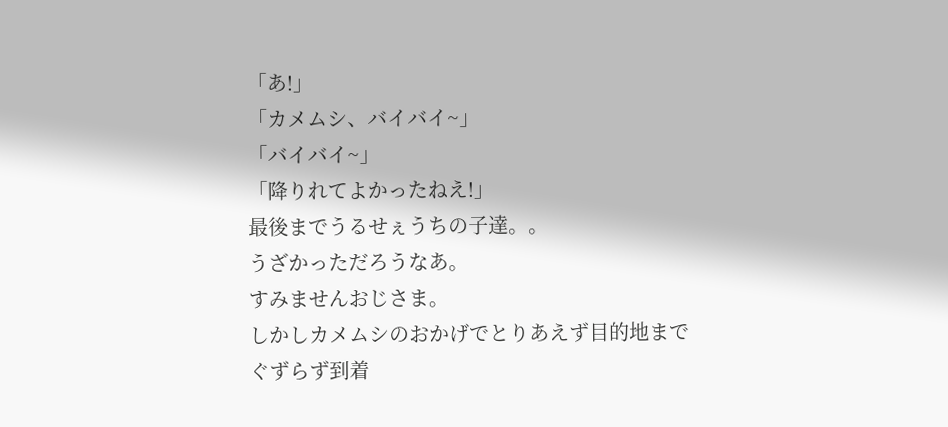「あ!」
「カメムシ、バイバイ~」
「バイバイ~」
「降りれてよかったねえ!」
最後までうるせぇうちの子達。。
うざかっただろうなあ。
すみませんおじさま。
しかしカメムシのおかげでとりあえず目的地まで
ぐずらず到着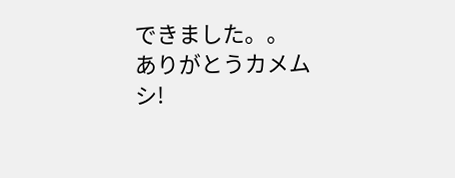できました。。
ありがとうカメムシ!